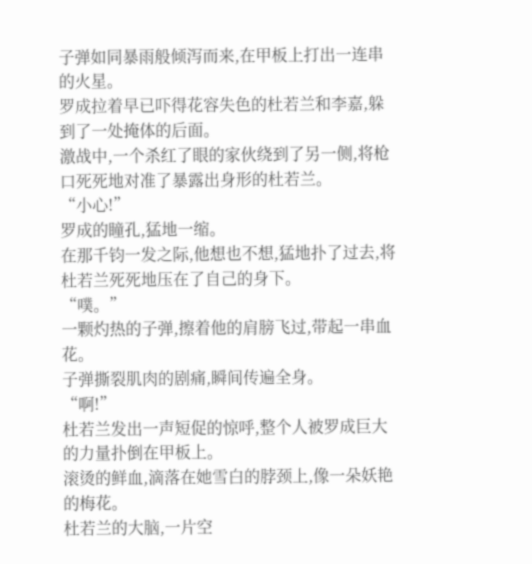子弹如同暴雨般倾泻而来,在甲板上打出一连串的火星。
罗成拉着早已吓得花容失色的杜若兰和李嘉,躲到了一处掩体的后面。
激战中,一个杀红了眼的家伙绕到了另一侧,将枪口死死地对准了暴露出身形的杜若兰。
“小心!”
罗成的瞳孔,猛地一缩。
在那千钧一发之际,他想也不想,猛地扑了过去,将杜若兰死死地压在了自己的身下。
“噗。”
一颗灼热的子弹,擦着他的肩膀飞过,带起一串血花。
子弹撕裂肌肉的剧痛,瞬间传遍全身。
“啊!”
杜若兰发出一声短促的惊呼,整个人被罗成巨大的力量扑倒在甲板上。
滚烫的鲜血,滴落在她雪白的脖颈上,像一朵妖艳的梅花。
杜若兰的大脑,一片空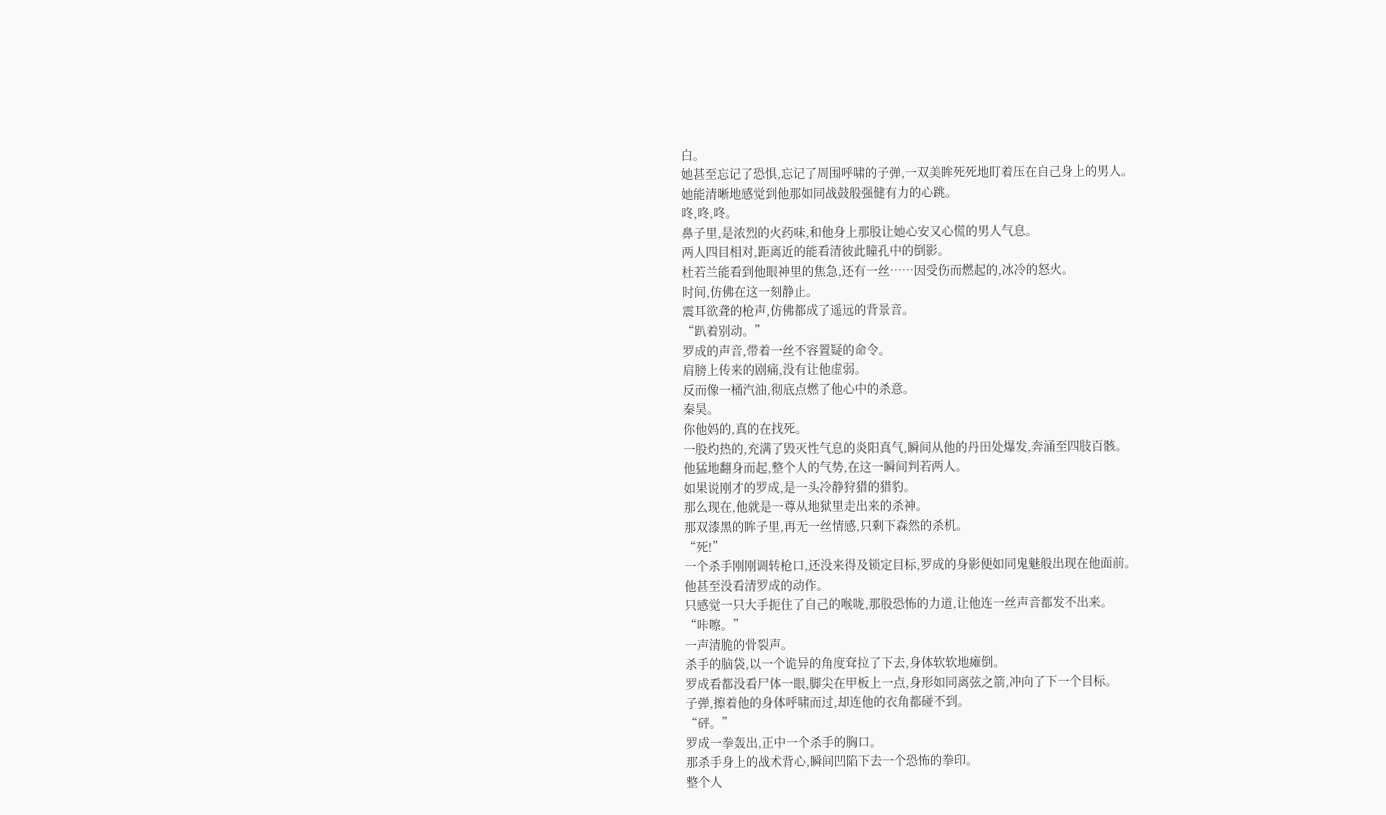白。
她甚至忘记了恐惧,忘记了周围呼啸的子弹,一双美眸死死地盯着压在自己身上的男人。
她能清晰地感觉到他那如同战鼓般强健有力的心跳。
咚,咚,咚。
鼻子里,是浓烈的火药味,和他身上那股让她心安又心慌的男人气息。
两人四目相对,距离近的能看清彼此瞳孔中的倒影。
杜若兰能看到他眼神里的焦急,还有一丝……因受伤而燃起的,冰冷的怒火。
时间,仿佛在这一刻静止。
震耳欲聋的枪声,仿佛都成了遥远的背景音。
“趴着别动。”
罗成的声音,带着一丝不容置疑的命令。
肩膀上传来的剧痛,没有让他虚弱。
反而像一桶汽油,彻底点燃了他心中的杀意。
秦昊。
你他妈的,真的在找死。
一股灼热的,充满了毁灭性气息的炎阳真气,瞬间从他的丹田处爆发,奔涌至四肢百骸。
他猛地翻身而起,整个人的气势,在这一瞬间判若两人。
如果说刚才的罗成,是一头冷静狩猎的猎豹。
那么现在,他就是一尊从地狱里走出来的杀神。
那双漆黑的眸子里,再无一丝情感,只剩下森然的杀机。
“死!”
一个杀手刚刚调转枪口,还没来得及锁定目标,罗成的身影便如同鬼魅般出现在他面前。
他甚至没看清罗成的动作。
只感觉一只大手扼住了自己的喉咙,那股恐怖的力道,让他连一丝声音都发不出来。
“咔嚓。”
一声清脆的骨裂声。
杀手的脑袋,以一个诡异的角度耷拉了下去,身体软软地瘫倒。
罗成看都没看尸体一眼,脚尖在甲板上一点,身形如同离弦之箭,冲向了下一个目标。
子弹,擦着他的身体呼啸而过,却连他的衣角都碰不到。
“砰。”
罗成一拳轰出,正中一个杀手的胸口。
那杀手身上的战术背心,瞬间凹陷下去一个恐怖的拳印。
整个人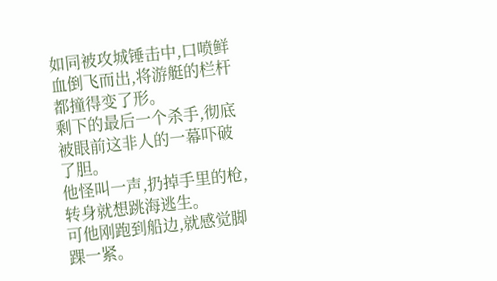如同被攻城锤击中,口喷鲜血倒飞而出,将游艇的栏杆都撞得变了形。
剩下的最后一个杀手,彻底被眼前这非人的一幕吓破了胆。
他怪叫一声,扔掉手里的枪,转身就想跳海逃生。
可他刚跑到船边,就感觉脚踝一紧。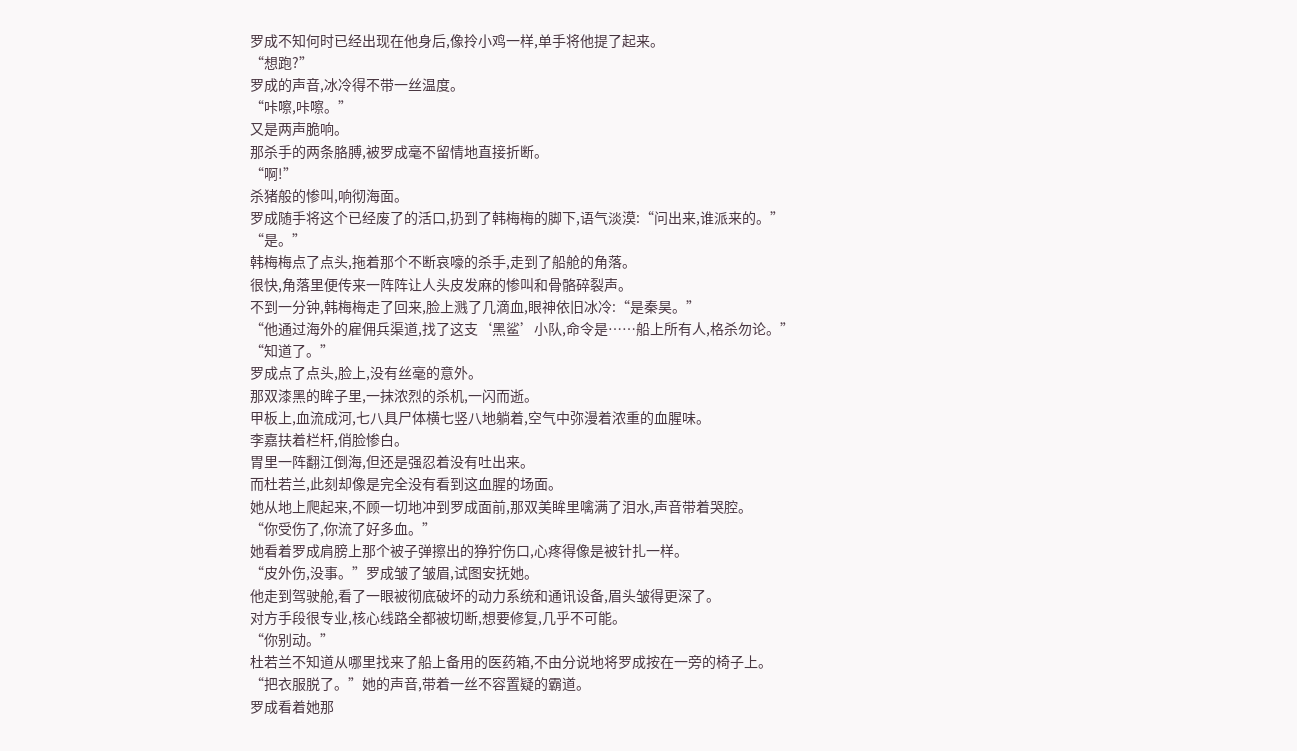罗成不知何时已经出现在他身后,像拎小鸡一样,单手将他提了起来。
“想跑?”
罗成的声音,冰冷得不带一丝温度。
“咔嚓,咔嚓。”
又是两声脆响。
那杀手的两条胳膊,被罗成毫不留情地直接折断。
“啊!”
杀猪般的惨叫,响彻海面。
罗成随手将这个已经废了的活口,扔到了韩梅梅的脚下,语气淡漠:“问出来,谁派来的。”
“是。”
韩梅梅点了点头,拖着那个不断哀嚎的杀手,走到了船舱的角落。
很快,角落里便传来一阵阵让人头皮发麻的惨叫和骨骼碎裂声。
不到一分钟,韩梅梅走了回来,脸上溅了几滴血,眼神依旧冰冷:“是秦昊。”
“他通过海外的雇佣兵渠道,找了这支‘黑鲨’小队,命令是……船上所有人,格杀勿论。”
“知道了。”
罗成点了点头,脸上,没有丝毫的意外。
那双漆黑的眸子里,一抹浓烈的杀机,一闪而逝。
甲板上,血流成河,七八具尸体横七竖八地躺着,空气中弥漫着浓重的血腥味。
李嘉扶着栏杆,俏脸惨白。
胃里一阵翻江倒海,但还是强忍着没有吐出来。
而杜若兰,此刻却像是完全没有看到这血腥的场面。
她从地上爬起来,不顾一切地冲到罗成面前,那双美眸里噙满了泪水,声音带着哭腔。
“你受伤了,你流了好多血。”
她看着罗成肩膀上那个被子弹擦出的狰狞伤口,心疼得像是被针扎一样。
“皮外伤,没事。”罗成皱了皱眉,试图安抚她。
他走到驾驶舱,看了一眼被彻底破坏的动力系统和通讯设备,眉头皱得更深了。
对方手段很专业,核心线路全都被切断,想要修复,几乎不可能。
“你别动。”
杜若兰不知道从哪里找来了船上备用的医药箱,不由分说地将罗成按在一旁的椅子上。
“把衣服脱了。”她的声音,带着一丝不容置疑的霸道。
罗成看着她那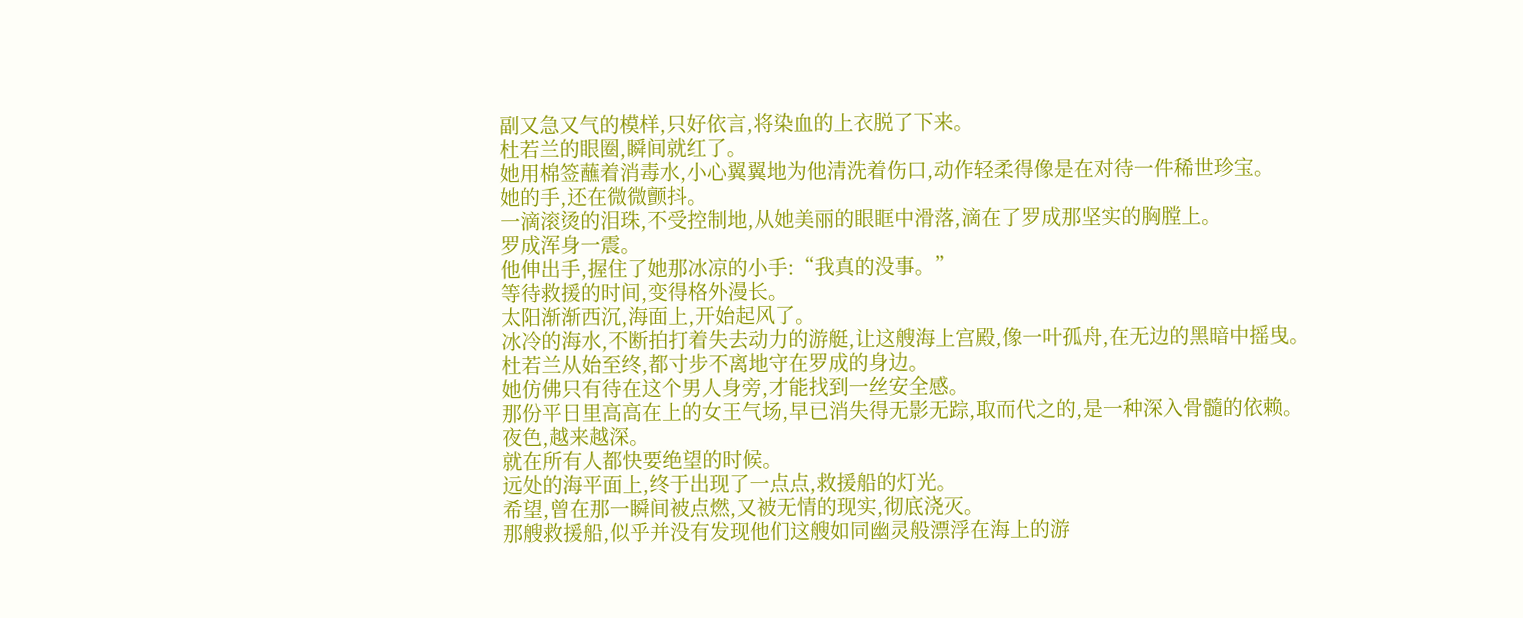副又急又气的模样,只好依言,将染血的上衣脱了下来。
杜若兰的眼圈,瞬间就红了。
她用棉签蘸着消毒水,小心翼翼地为他清洗着伤口,动作轻柔得像是在对待一件稀世珍宝。
她的手,还在微微颤抖。
一滴滚烫的泪珠,不受控制地,从她美丽的眼眶中滑落,滴在了罗成那坚实的胸膛上。
罗成浑身一震。
他伸出手,握住了她那冰凉的小手:“我真的没事。”
等待救援的时间,变得格外漫长。
太阳渐渐西沉,海面上,开始起风了。
冰冷的海水,不断拍打着失去动力的游艇,让这艘海上宫殿,像一叶孤舟,在无边的黑暗中摇曳。
杜若兰从始至终,都寸步不离地守在罗成的身边。
她仿佛只有待在这个男人身旁,才能找到一丝安全感。
那份平日里高高在上的女王气场,早已消失得无影无踪,取而代之的,是一种深入骨髓的依赖。
夜色,越来越深。
就在所有人都快要绝望的时候。
远处的海平面上,终于出现了一点点,救援船的灯光。
希望,曾在那一瞬间被点燃,又被无情的现实,彻底浇灭。
那艘救援船,似乎并没有发现他们这艘如同幽灵般漂浮在海上的游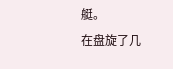艇。
在盘旋了几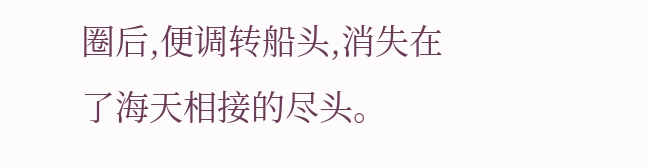圈后,便调转船头,消失在了海天相接的尽头。